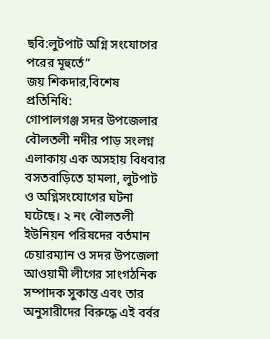ছবি:লুটপাট অগ্নি সংযোগের পরের মূহুর্তে”
জয় শিকদার,বিশেষ প্রতিনিধি:
গোপালগঞ্জ সদর উপজেলার বৌলতলী নদীর পাড় সংলগ্ন এলাকায় এক অসহায় বিধবার বসতবাড়িতে হামলা, লুটপাট ও অগ্নিসংযোগের ঘটনা ঘটেছে। ২ নং বৌলতলী ইউনিয়ন পরিষদের বর্তমান চেয়ারম্যান ও সদর উপজেলা আওয়ামী লীগের সাংগঠনিক সম্পাদক সুকান্ত এবং তার অনুসারীদের বিরুদ্ধে এই বর্বর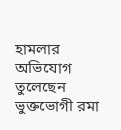হামলার অভিযোগ তুলেছেন ভুক্তভোগী রমা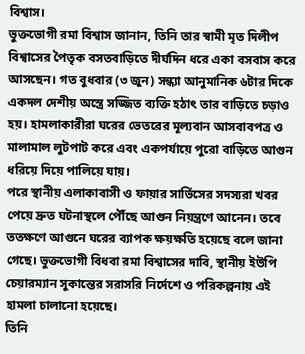বিশ্বাস।
ভুক্তভোগী রমা বিশ্বাস জানান, তিনি তার স্বামী মৃত দিলীপ বিশ্বাসের পৈতৃক বসতবাড়িতে দীর্ঘদিন ধরে একা বসবাস করে আসছেন। গত বুধবার (৩ জুন) সন্ধ্যা আনুমানিক ৬টার দিকে একদল দেশীয় অস্ত্রে সজ্জিত ব্যক্তি হঠাৎ তার বাড়িতে চড়াও হয়। হামলাকারীরা ঘরের ভেতরের মূল্যবান আসবাবপত্র ও মালামাল লুটপাট করে এবং একপর্যায়ে পুরো বাড়িতে আগুন ধরিয়ে দিয়ে পালিয়ে যায়।
পরে স্থানীয় এলাকাবাসী ও ফায়ার সার্ভিসের সদস্যরা খবর পেয়ে দ্রুত ঘটনাস্থলে পৌঁছে আগুন নিয়ন্ত্রণে আনেন। তবে ততক্ষণে আগুনে ঘরের ব্যাপক ক্ষয়ক্ষতি হয়েছে বলে জানা গেছে। ভুক্তভোগী বিধবা রমা বিশ্বাসের দাবি, স্থানীয় ইউপি চেয়ারম্যান সুকান্তের সরাসরি নির্দেশে ও পরিকল্পনায় এই হামলা চালানো হয়েছে।
তিনি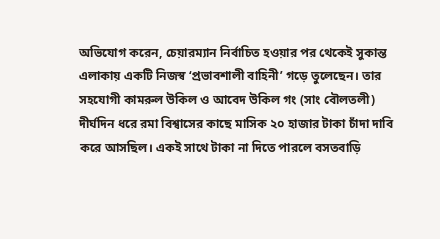অভিযোগ করেন, চেয়ারম্যান নির্বাচিত হওয়ার পর থেকেই সুকান্ত এলাকায় একটি নিজস্ব ‘প্রভাবশালী বাহিনী’ গড়ে তুলেছেন। তার সহযোগী কামরুল উকিল ও আবেদ উকিল গং (সাং বৌলতলী) দীর্ঘদিন ধরে রমা বিশ্বাসের কাছে মাসিক ২০ হাজার টাকা চাঁদা দাবি করে আসছিল। একই সাথে টাকা না দিতে পারলে বসতবাড়ি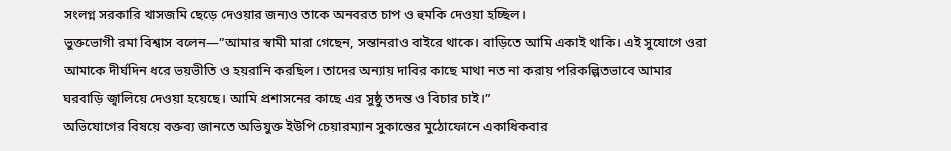সংলগ্ন সরকারি খাসজমি ছেড়ে দেওয়ার জন্যও তাকে অনবরত চাপ ও হুমকি দেওয়া হচ্ছিল।
ভুক্তভোগী রমা বিশ্বাস বলেন—”আমার স্বামী মারা গেছেন, সন্তানরাও বাইরে থাকে। বাড়িতে আমি একাই থাকি। এই সুযোগে ওরা আমাকে দীর্ঘদিন ধরে ভয়ভীতি ও হয়রানি করছিল। তাদের অন্যায় দাবির কাছে মাথা নত না করায় পরিকল্পিতভাবে আমার ঘরবাড়ি জ্বালিয়ে দেওয়া হয়েছে। আমি প্রশাসনের কাছে এর সুষ্ঠু তদন্ত ও বিচার চাই।”
অভিযোগের বিষয়ে বক্তব্য জানতে অভিযুক্ত ইউপি চেয়ারম্যান সুকান্তের মুঠোফোনে একাধিকবার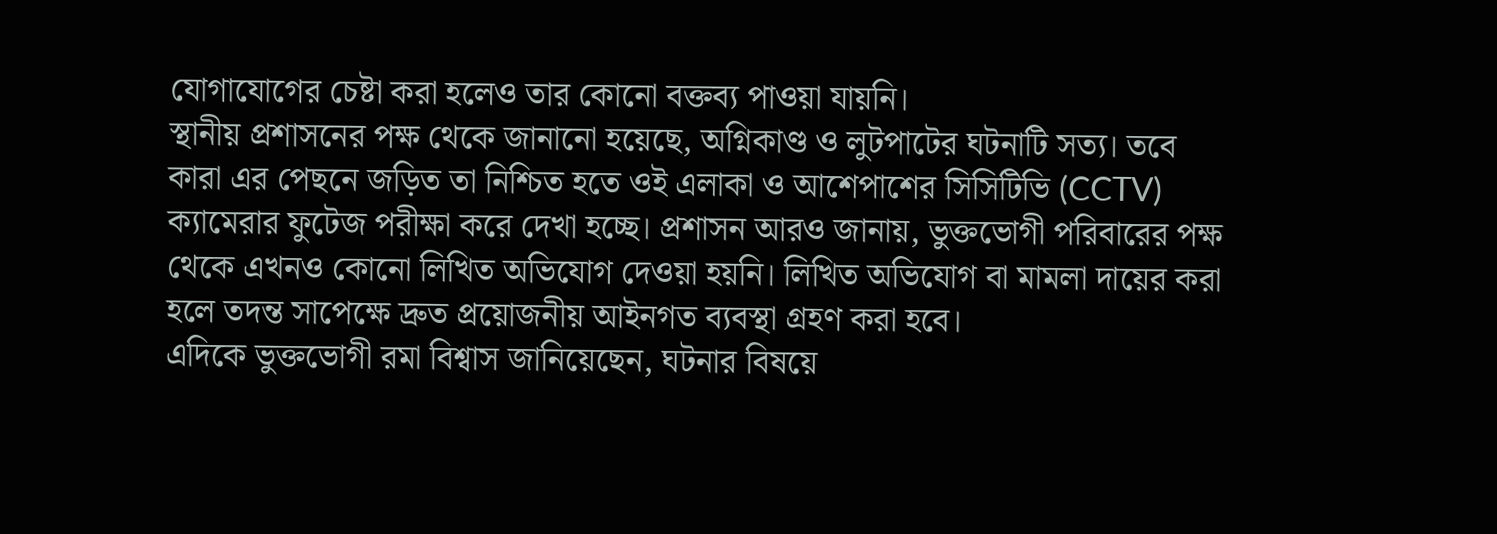যোগাযোগের চেষ্টা করা হলেও তার কোনো বক্তব্য পাওয়া যায়নি।
স্থানীয় প্রশাসনের পক্ষ থেকে জানানো হয়েছে, অগ্নিকাণ্ড ও লুটপাটের ঘটনাটি সত্য। তবে কারা এর পেছনে জড়িত তা নিশ্চিত হতে ওই এলাকা ও আশেপাশের সিসিটিভি (CCTV) ক্যামেরার ফুটেজ পরীক্ষা করে দেখা হচ্ছে। প্রশাসন আরও জানায়, ভুক্তভোগী পরিবারের পক্ষ থেকে এখনও কোনো লিখিত অভিযোগ দেওয়া হয়নি। লিখিত অভিযোগ বা মামলা দায়ের করা হলে তদন্ত সাপেক্ষে দ্রুত প্রয়োজনীয় আইনগত ব্যবস্থা গ্রহণ করা হবে।
এদিকে ভুক্তভোগী রমা বিশ্বাস জানিয়েছেন, ঘটনার বিষয়ে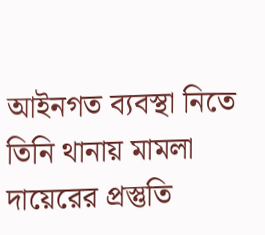আইনগত ব্যবস্থা নিতে তিনি থানায় মামলা দায়েরের প্রস্তুতি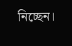নিচ্ছেন।